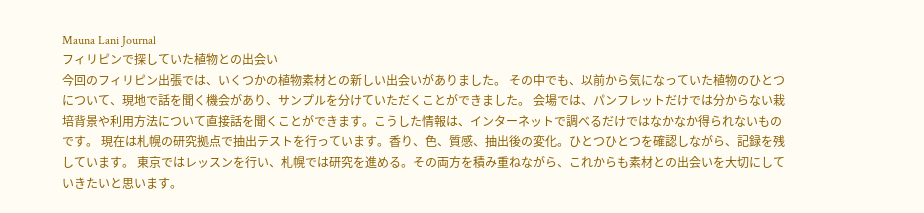Mauna Lani Journal
フィリピンで探していた植物との出会い
今回のフィリピン出張では、いくつかの植物素材との新しい出会いがありました。 その中でも、以前から気になっていた植物のひとつについて、現地で話を聞く機会があり、サンプルを分けていただくことができました。 会場では、パンフレットだけでは分からない栽培背景や利用方法について直接話を聞くことができます。こうした情報は、インターネットで調べるだけではなかなか得られないものです。 現在は札幌の研究拠点で抽出テストを行っています。香り、色、質感、抽出後の変化。ひとつひとつを確認しながら、記録を残しています。 東京ではレッスンを行い、札幌では研究を進める。その両方を積み重ねながら、これからも素材との出会いを大切にしていきたいと思います。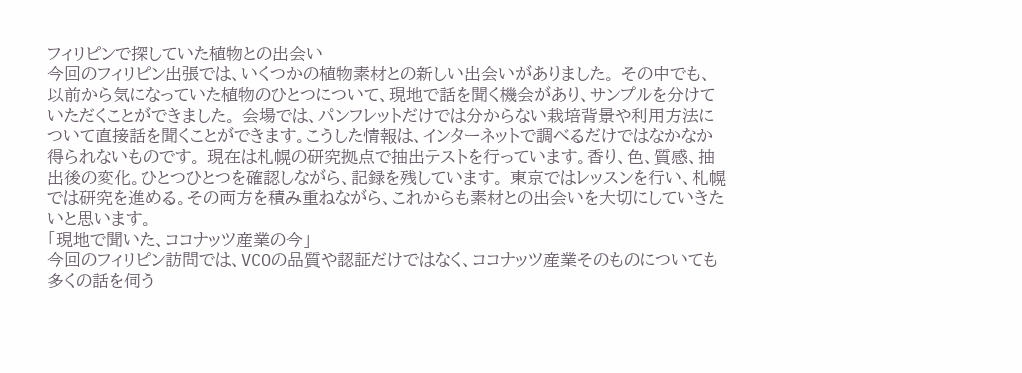フィリピンで探していた植物との出会い
今回のフィリピン出張では、いくつかの植物素材との新しい出会いがありました。 その中でも、以前から気になっていた植物のひとつについて、現地で話を聞く機会があり、サンプルを分けていただくことができました。 会場では、パンフレットだけでは分からない栽培背景や利用方法について直接話を聞くことができます。こうした情報は、インターネットで調べるだけではなかなか得られないものです。 現在は札幌の研究拠点で抽出テストを行っています。香り、色、質感、抽出後の変化。ひとつひとつを確認しながら、記録を残しています。 東京ではレッスンを行い、札幌では研究を進める。その両方を積み重ねながら、これからも素材との出会いを大切にしていきたいと思います。
「現地で聞いた、ココナッツ産業の今」
今回のフィリピン訪問では、VCOの品質や認証だけではなく、ココナッツ産業そのものについても多くの話を伺う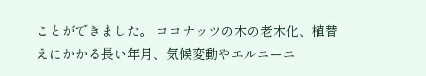ことができました。 ココナッツの木の老木化、植替えにかかる長い年月、気候変動やエルニーニ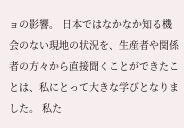ョの影響。 日本ではなかなか知る機会のない現地の状況を、生産者や関係者の方々から直接聞くことができたことは、私にとって大きな学びとなりました。 私た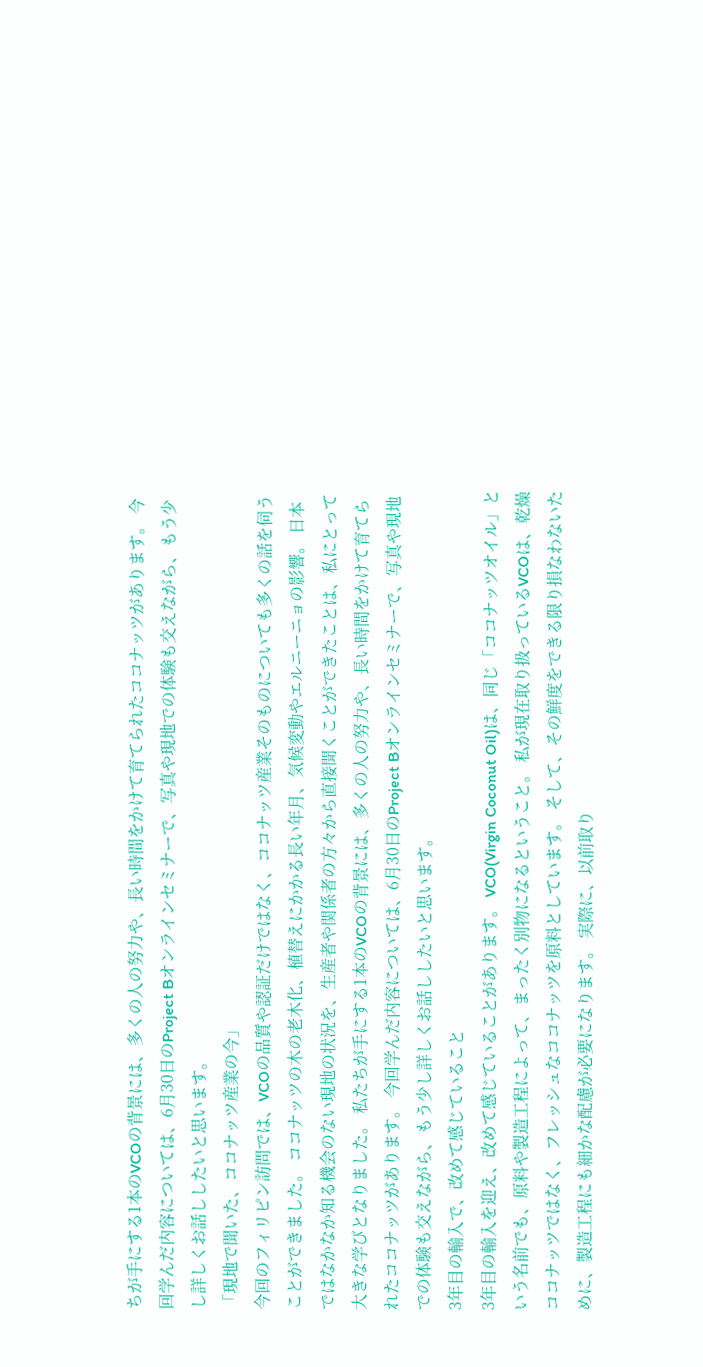ちが手にする1本のVCOの背景には、多くの人の努力や、長い時間をかけて育てられたココナッツがあります。 今回学んだ内容については、6月30日のProject Bオンラインセミナーで、写真や現地での体験も交えながら、もう少し詳しくお話ししたいと思います。
「現地で聞いた、ココナッツ産業の今」
今回のフィリピン訪問では、VCOの品質や認証だけではなく、ココナッツ産業そのものについても多くの話を伺うことができました。 ココナッツの木の老木化、植替えにかかる長い年月、気候変動やエルニーニョの影響。 日本ではなかなか知る機会のない現地の状況を、生産者や関係者の方々から直接聞くことができたことは、私にとって大きな学びとなりました。 私たちが手にする1本のVCOの背景には、多くの人の努力や、長い時間をかけて育てられたココナッツがあります。 今回学んだ内容については、6月30日のProject Bオンラインセミナーで、写真や現地での体験も交えながら、もう少し詳しくお話ししたいと思います。
3年目の輸入で、改めて感じていること
3年目の輸入を迎え、改めて感じていることがあります。 VCO(Virgin Coconut Oil)は、同じ「ココナッツオイル」という名前でも、原料や製造工程によって、まったく別物になるということ。 私が現在取り扱っているVCOは、乾燥ココナッツではなく、フレッシュなココナッツを原料としています。 そして、その鮮度をできる限り損なわないために、製造工程にも細かな配慮が必要になります。 実際に、以前取り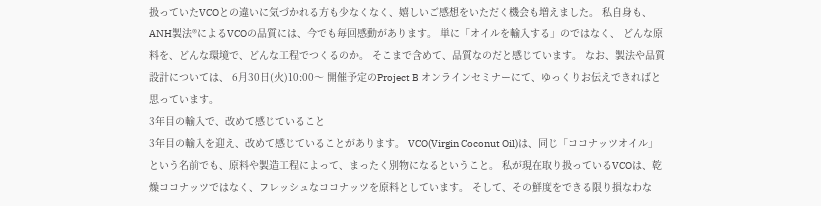扱っていたVCOとの違いに気づかれる方も少なくなく、嬉しいご感想をいただく機会も増えました。 私自身も、ANH製法®によるVCOの品質には、今でも毎回感動があります。 単に「オイルを輸入する」のではなく、 どんな原料を、どんな環境で、どんな工程でつくるのか。 そこまで含めて、品質なのだと感じています。 なお、製法や品質設計については、 6月30日(火)10:00〜 開催予定のProject B オンラインセミナーにて、ゆっくりお伝えできればと思っています。
3年目の輸入で、改めて感じていること
3年目の輸入を迎え、改めて感じていることがあります。 VCO(Virgin Coconut Oil)は、同じ「ココナッツオイル」という名前でも、原料や製造工程によって、まったく別物になるということ。 私が現在取り扱っているVCOは、乾燥ココナッツではなく、フレッシュなココナッツを原料としています。 そして、その鮮度をできる限り損なわな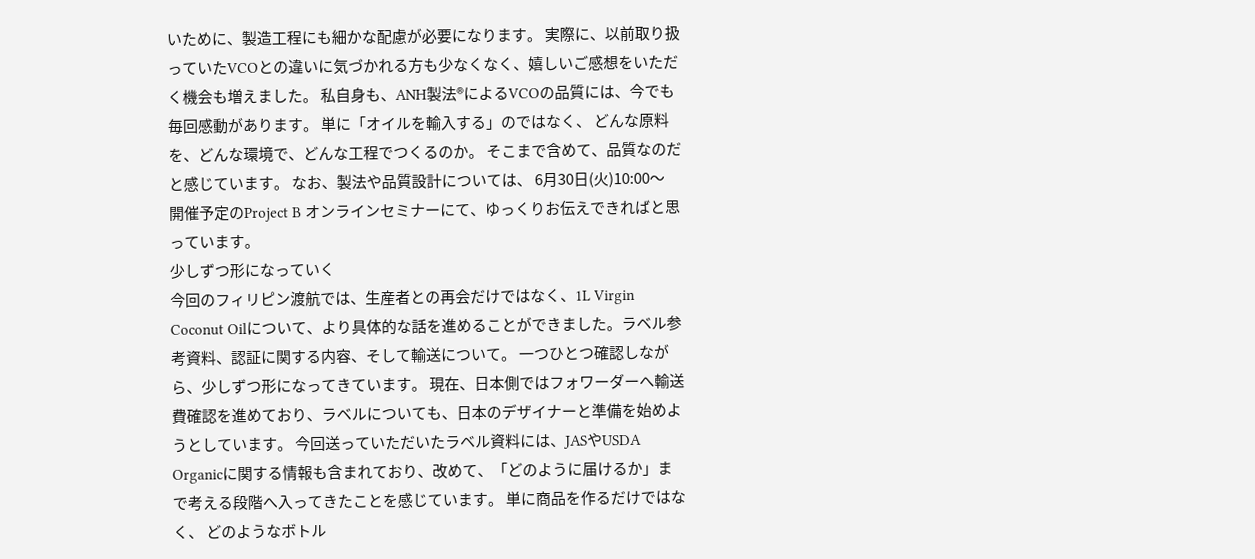いために、製造工程にも細かな配慮が必要になります。 実際に、以前取り扱っていたVCOとの違いに気づかれる方も少なくなく、嬉しいご感想をいただく機会も増えました。 私自身も、ANH製法®によるVCOの品質には、今でも毎回感動があります。 単に「オイルを輸入する」のではなく、 どんな原料を、どんな環境で、どんな工程でつくるのか。 そこまで含めて、品質なのだと感じています。 なお、製法や品質設計については、 6月30日(火)10:00〜 開催予定のProject B オンラインセミナーにて、ゆっくりお伝えできればと思っています。
少しずつ形になっていく
今回のフィリピン渡航では、生産者との再会だけではなく、1L Virgin Coconut Oilについて、より具体的な話を進めることができました。ラベル参考資料、認証に関する内容、そして輸送について。 一つひとつ確認しながら、少しずつ形になってきています。 現在、日本側ではフォワーダーへ輸送費確認を進めており、ラベルについても、日本のデザイナーと準備を始めようとしています。 今回送っていただいたラベル資料には、JASやUSDA Organicに関する情報も含まれており、改めて、「どのように届けるか」まで考える段階へ入ってきたことを感じています。 単に商品を作るだけではなく、 どのようなボトル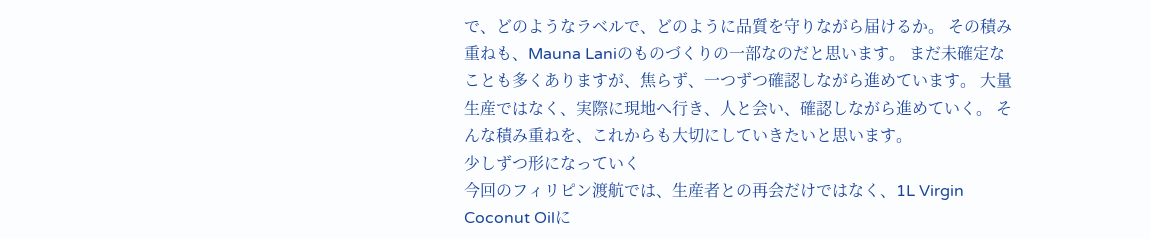で、どのようなラベルで、どのように品質を守りながら届けるか。 その積み重ねも、Mauna Laniのものづくりの一部なのだと思います。 まだ未確定なことも多くありますが、焦らず、一つずつ確認しながら進めています。 大量生産ではなく、実際に現地へ行き、人と会い、確認しながら進めていく。 そんな積み重ねを、これからも大切にしていきたいと思います。
少しずつ形になっていく
今回のフィリピン渡航では、生産者との再会だけではなく、1L Virgin Coconut Oilに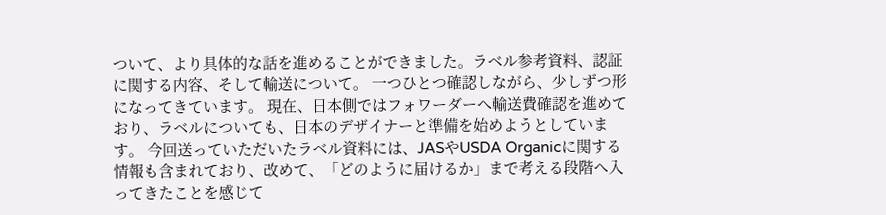ついて、より具体的な話を進めることができました。ラベル参考資料、認証に関する内容、そして輸送について。 一つひとつ確認しながら、少しずつ形になってきています。 現在、日本側ではフォワーダーへ輸送費確認を進めており、ラベルについても、日本のデザイナーと準備を始めようとしています。 今回送っていただいたラベル資料には、JASやUSDA Organicに関する情報も含まれており、改めて、「どのように届けるか」まで考える段階へ入ってきたことを感じて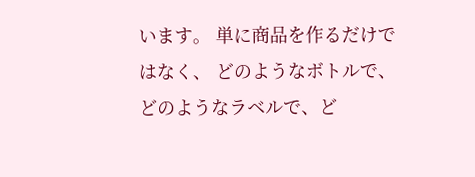います。 単に商品を作るだけではなく、 どのようなボトルで、どのようなラベルで、ど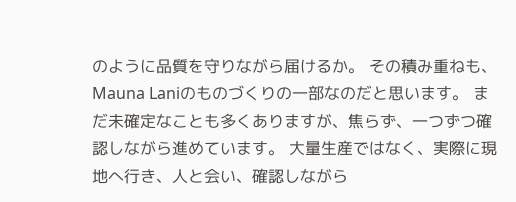のように品質を守りながら届けるか。 その積み重ねも、Mauna Laniのものづくりの一部なのだと思います。 まだ未確定なことも多くありますが、焦らず、一つずつ確認しながら進めています。 大量生産ではなく、実際に現地へ行き、人と会い、確認しながら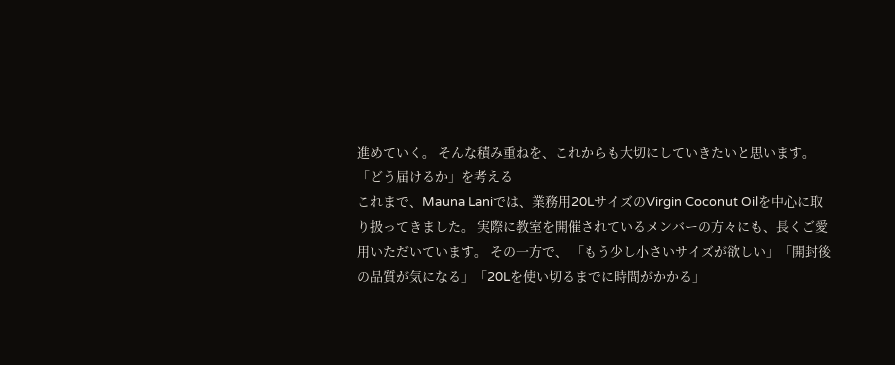進めていく。 そんな積み重ねを、これからも大切にしていきたいと思います。
「どう届けるか」を考える
これまで、Mauna Laniでは、業務用20LサイズのVirgin Coconut Oilを中心に取り扱ってきました。 実際に教室を開催されているメンバーの方々にも、長くご愛用いただいています。 その一方で、 「もう少し小さいサイズが欲しい」「開封後の品質が気になる」「20Lを使い切るまでに時間がかかる」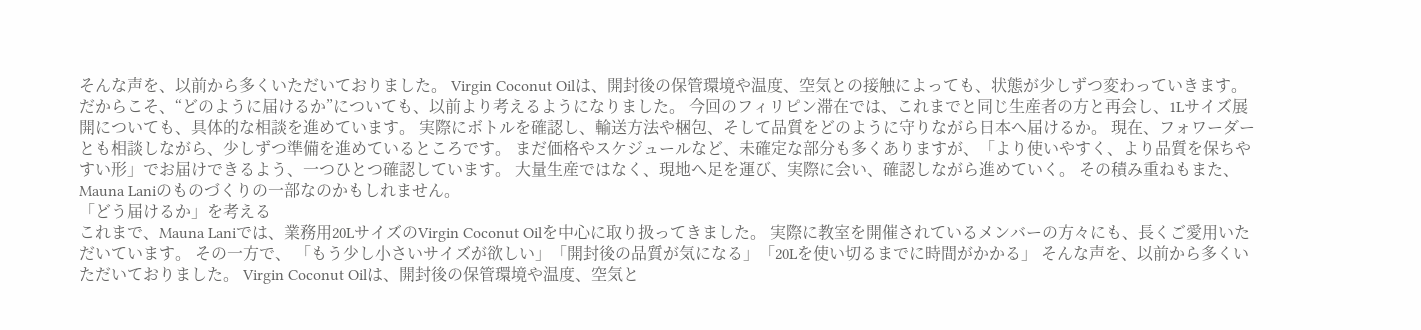そんな声を、以前から多くいただいておりました。 Virgin Coconut Oilは、開封後の保管環境や温度、空気との接触によっても、状態が少しずつ変わっていきます。 だからこそ、“どのように届けるか”についても、以前より考えるようになりました。 今回のフィリピン滞在では、これまでと同じ生産者の方と再会し、1Lサイズ展開についても、具体的な相談を進めています。 実際にボトルを確認し、輸送方法や梱包、そして品質をどのように守りながら日本へ届けるか。 現在、フォワーダーとも相談しながら、少しずつ準備を進めているところです。 まだ価格やスケジュールなど、未確定な部分も多くありますが、「より使いやすく、より品質を保ちやすい形」でお届けできるよう、一つひとつ確認しています。 大量生産ではなく、現地へ足を運び、実際に会い、確認しながら進めていく。 その積み重ねもまた、Mauna Laniのものづくりの一部なのかもしれません。
「どう届けるか」を考える
これまで、Mauna Laniでは、業務用20LサイズのVirgin Coconut Oilを中心に取り扱ってきました。 実際に教室を開催されているメンバーの方々にも、長くご愛用いただいています。 その一方で、 「もう少し小さいサイズが欲しい」「開封後の品質が気になる」「20Lを使い切るまでに時間がかかる」 そんな声を、以前から多くいただいておりました。 Virgin Coconut Oilは、開封後の保管環境や温度、空気と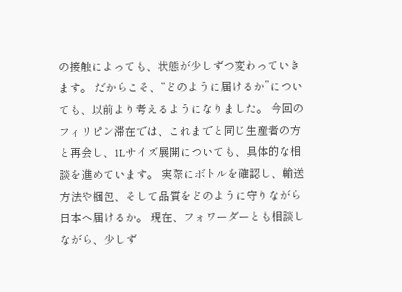の接触によっても、状態が少しずつ変わっていきます。 だからこそ、“どのように届けるか”についても、以前より考えるようになりました。 今回のフィリピン滞在では、これまでと同じ生産者の方と再会し、1Lサイズ展開についても、具体的な相談を進めています。 実際にボトルを確認し、輸送方法や梱包、そして品質をどのように守りながら日本へ届けるか。 現在、フォワーダーとも相談しながら、少しず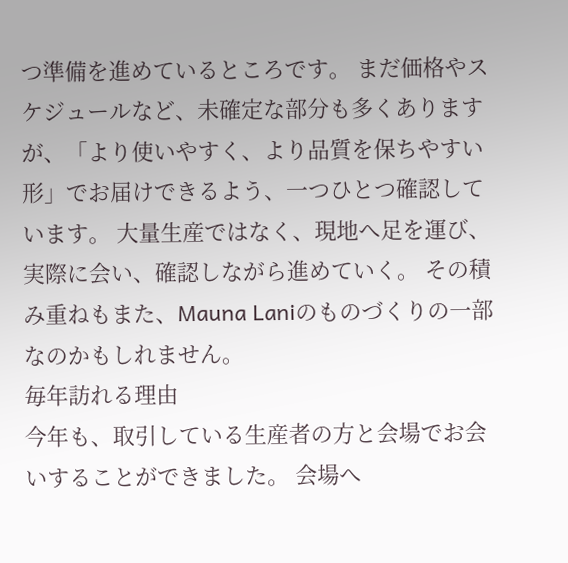つ準備を進めているところです。 まだ価格やスケジュールなど、未確定な部分も多くありますが、「より使いやすく、より品質を保ちやすい形」でお届けできるよう、一つひとつ確認しています。 大量生産ではなく、現地へ足を運び、実際に会い、確認しながら進めていく。 その積み重ねもまた、Mauna Laniのものづくりの一部なのかもしれません。
毎年訪れる理由
今年も、取引している生産者の方と会場でお会いすることができました。 会場へ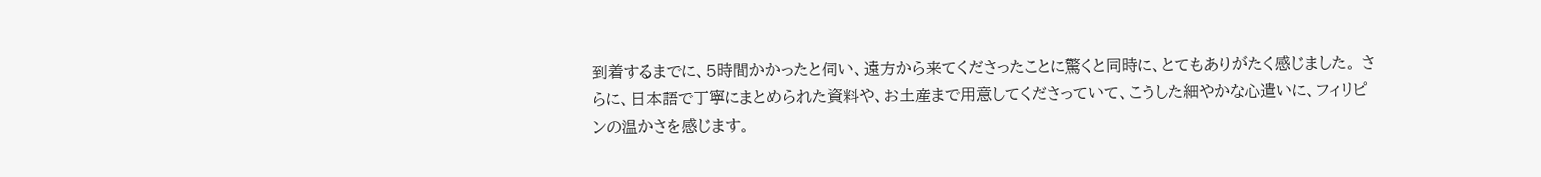到着するまでに、5時間かかったと伺い、遠方から来てくださったことに驚くと同時に、とてもありがたく感じました。 さらに、日本語で丁寧にまとめられた資料や、お土産まで用意してくださっていて、こうした細やかな心遣いに、フィリピンの温かさを感じます。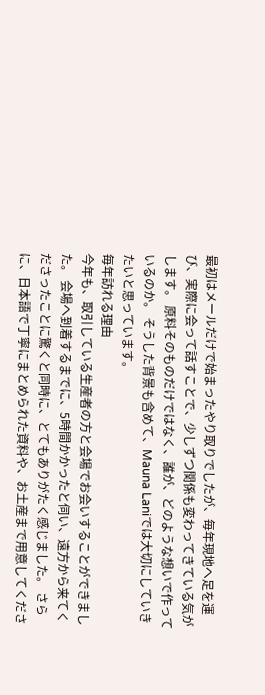最初はメールだけで始まったやり取りでしたが、毎年現地へ足を運び、実際に会って話すことで、少しずつ関係も変わってきている気がします。 原料そのものだけではなく、誰が、どのような想いで作っているのか。 そうした背景も含めて、Mauna Laniでは大切にしていきたいと思っています。
毎年訪れる理由
今年も、取引している生産者の方と会場でお会いすることができました。 会場へ到着するまでに、5時間かかったと伺い、遠方から来てくださったことに驚くと同時に、とてもありがたく感じました。 さらに、日本語で丁寧にまとめられた資料や、お土産まで用意してくださ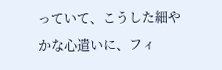っていて、こうした細やかな心遣いに、フィ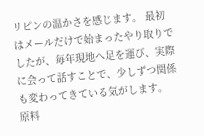リピンの温かさを感じます。 最初はメールだけで始まったやり取りでしたが、毎年現地へ足を運び、実際に会って話すことで、少しずつ関係も変わってきている気がします。 原料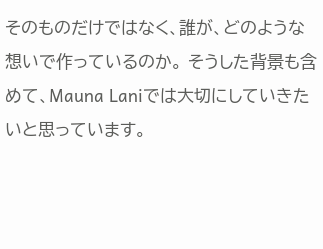そのものだけではなく、誰が、どのような想いで作っているのか。 そうした背景も含めて、Mauna Laniでは大切にしていきたいと思っています。